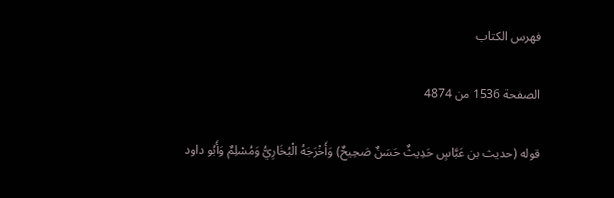فهرس الكتاب

الصفحة 1536 من 4874

قوله (حديث بن عَبَّاسٍ حَدِيثٌ حَسَنٌ صَحِيحٌ) وَأَخْرَجَهُ الْبُخَارِيُّ وَمُسْلِمٌ وَأَبُو داود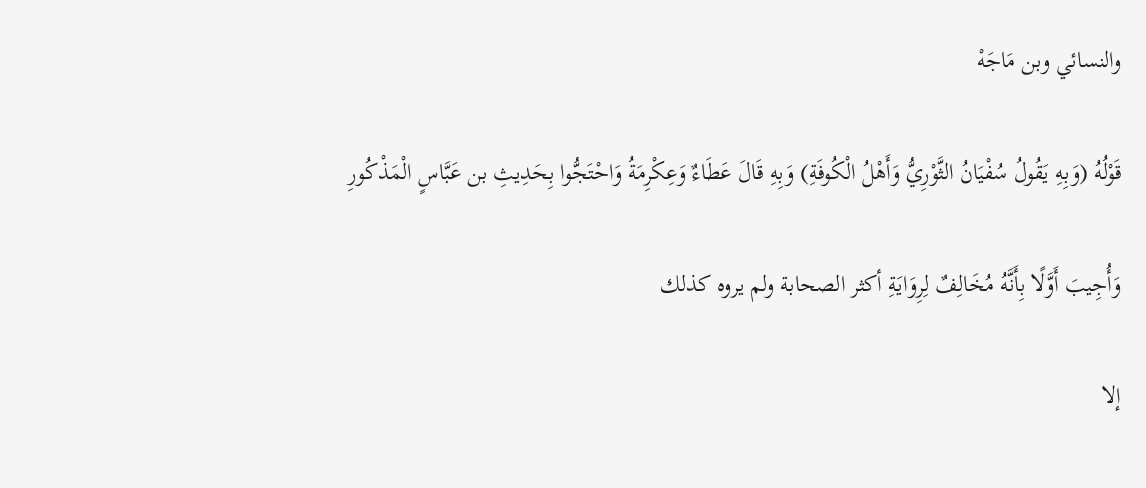والنسائي وبن مَاجَهْ

قَوْلُهُ (وَبِهِ يَقُولُ سُفْيَانُ الثَّوْرِيُّ وَأَهْلُ الْكُوفَةِ) وَبِهِ قَالَ عَطَاءٌ وَعِكْرِمَةُ وَاحْتَجُّوا بِحَدِيثِ بن عَبَّاسٍ الْمَذْكُورِ

وَأُجِيبَ أَوَّلًا بِأَنَّهُ مُخَالِفٌ لِرِوَايَةِ أكثر الصحابة ولم يروه كذلك

إلا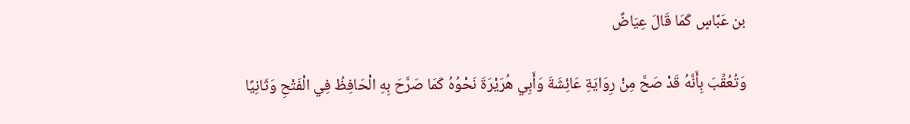بن عَبَّاسٍ كَمَا قَالَ عِيَاضٌ

وَتُعُقِّبَ بِأَنَّهُ قَدْ صَحَّ مِنْ رِوَايَةِ عَائِشَةَ وَأَبِي هُرَيْرَةَ نَحْوُهُ كَمَا صَرَّحَ بِهِ الْحَافِظُ فِي الْفَتْحِ وَثَانِيًا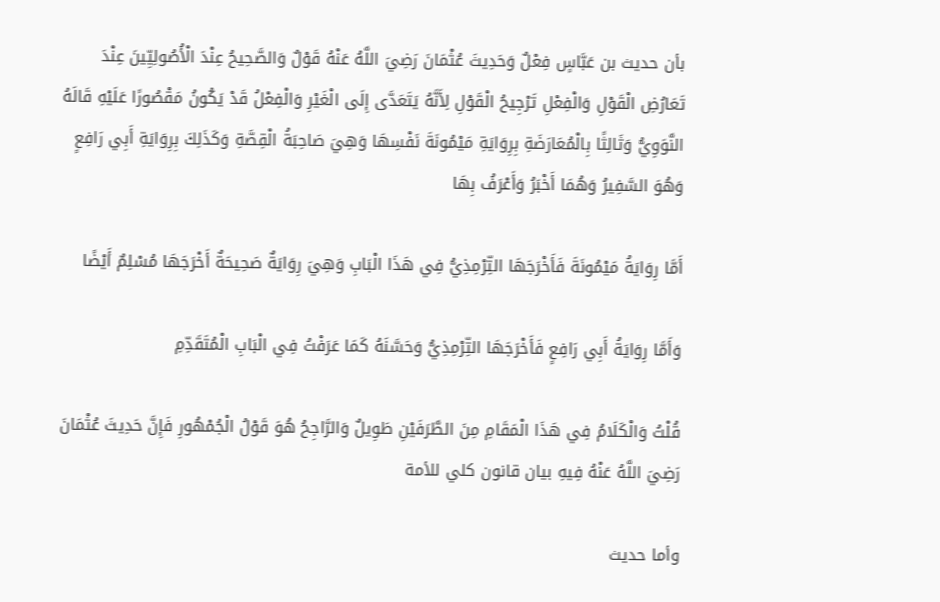بأن حديث بن عَبَّاسٍ فِعْلٌ وَحَدِيثَ عُثْمَانَ رَضِيَ اللَّهُ عَنْهُ قَوْلٌ وَالصَّحِيحُ عِنْدَ الْأُصُولِيِّينَ عِنْدَ تَعَارُضِ الْقَوْلِ وَالْفِعْلِ تَرْجِيحُ الْقَوْلِ لِأَنَّهُ يَتَعَدَّى إِلَى الْغَيْرِ وَالْفِعْلُ قَدْ يَكُونُ مَقْصُورًا عَلَيْهِ قَالَهُ النَّوَوِيُّ وَثَالِثًا بِالْمُعَارَضَةِ بِرِوَايَةِ مَيْمُونَةَ نَفْسِهَا وَهِيَ صَاحِبَةُ الْقِصَّةِ وَكَذَلِكَ بِرِوَايَةِ أَبِي رَافِعٍ وَهُوَ السَّفِيرُ وَهُمَا أَخْبَرُ وَأَعْرَفُ بِهَا

أَمَّا رِوَايَةُ مَيْمُونَةَ فَأَخْرَجَهَا التِّرْمِذِيُّ فِي هَذَا الْبَابِ وَهِيَ رِوَايَةٌ صَحِيحَةٌ أَخْرَجَهَا مُسْلِمٌ أَيْضًا

وَأَمَّا رِوَايَةُ أَبِي رَافِعٍ فَأَخْرَجَهَا التِّرْمِذِيُّ وَحَسَّنَهُ كَمَا عَرَفْتُ فِي الْبَابِ الْمُتَقَدِّمِ

قُلْتُ وَالْكَلَامُ فِي هَذَا الْمَقَامِ مِنَ الطَّرَفَيْنِ طَوِيلٌ وَالرَّاجِحُ هُوَ قَوْلُ الْجُمْهُورِ فَإِنَّ حَدِيثَ عُثْمَانَ رَضِيَ اللَّهُ عَنْهُ فِيهِ بيان قانون كلي للأمة

وأما حديث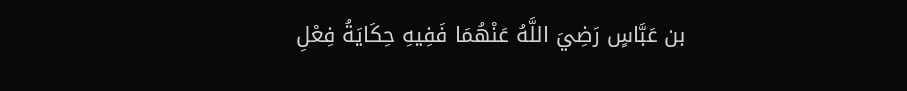بن عَبَّاسٍ رَضِيَ اللَّهُ عَنْهُمَا فَفِيهِ حِكَايَةُ فِعْلِ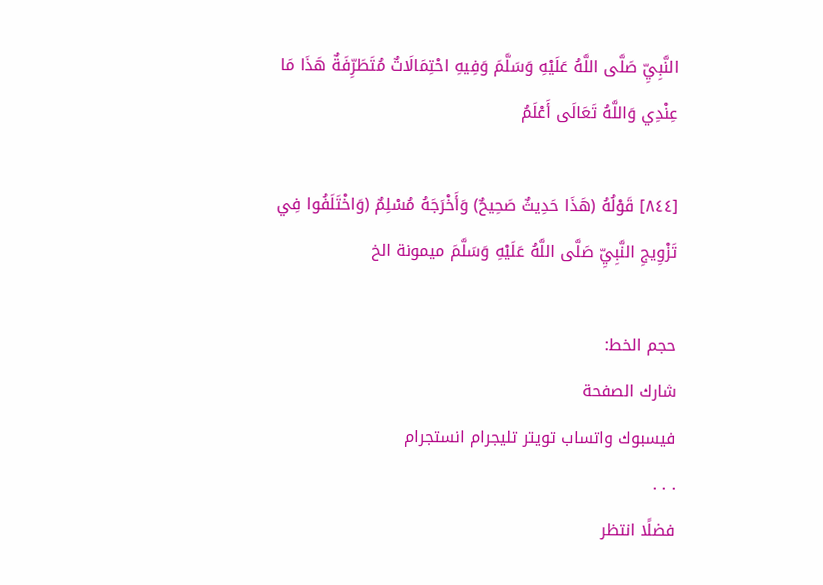النَّبِيِّ صَلَّى اللَّهُ عَلَيْهِ وَسَلَّمَ وَفِيهِ احْتِمَالَاتٌ مُتَطَرِّفَةٌ هَذَا مَا عِنْدِي وَاللَّهُ تَعَالَى أَعْلَمُ

[٨٤٤] قَوْلُهُ (هَذَا حَدِيثٌ صَحِيحٌ) وَأَخْرَجَهُ مُسْلِمٌ (وَاخْتَلَفُوا فِي تَزْوِيجِ النَّبِيِّ صَلَّى اللَّهُ عَلَيْهِ وَسَلَّمَ ميمونة الخ

حجم الخط:
شارك الصفحة
فيسبوك واتساب تويتر تليجرام انستجرام
. . .
فضلًا انتظر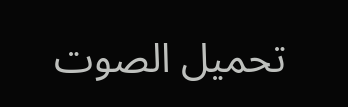تحميل الصوت